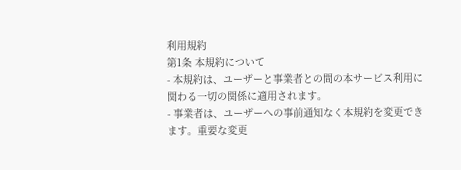利用規約
第1条 本規約について
- 本規約は、ユーザーと事業者との間の本サービス利用に関わる一切の関係に適用されます。
- 事業者は、ユーザーへの事前通知なく本規約を変更できます。重要な変更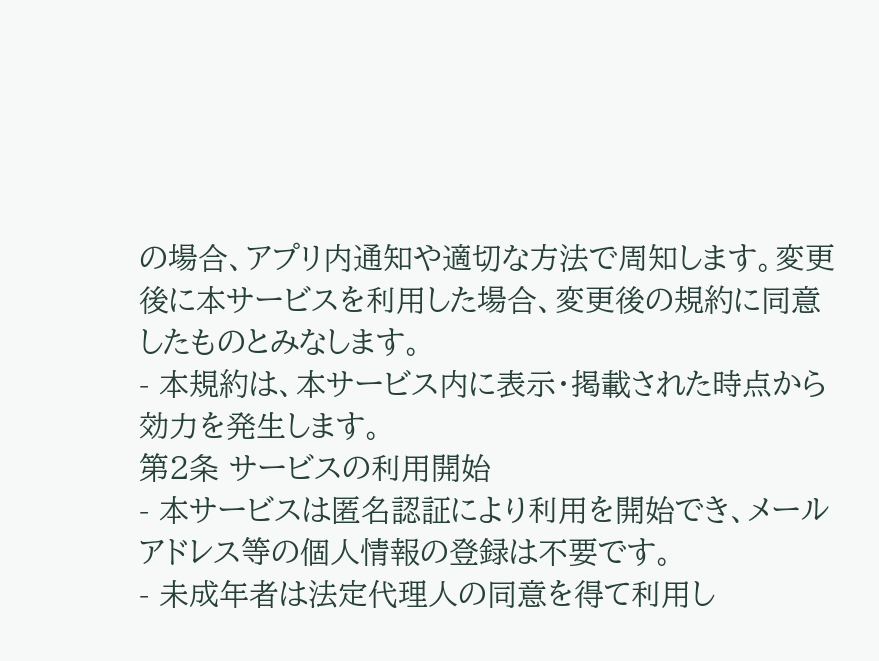の場合、アプリ内通知や適切な方法で周知します。変更後に本サービスを利用した場合、変更後の規約に同意したものとみなします。
- 本規約は、本サービス内に表示・掲載された時点から効力を発生します。
第2条 サービスの利用開始
- 本サービスは匿名認証により利用を開始でき、メールアドレス等の個人情報の登録は不要です。
- 未成年者は法定代理人の同意を得て利用し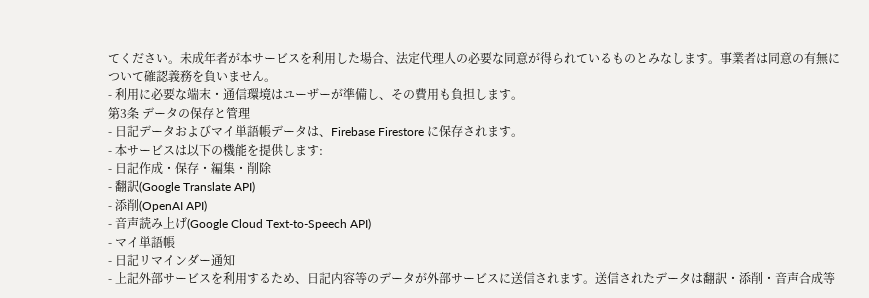てください。未成年者が本サービスを利用した場合、法定代理人の必要な同意が得られているものとみなします。事業者は同意の有無について確認義務を負いません。
- 利用に必要な端末・通信環境はユーザーが準備し、その費用も負担します。
第3条 データの保存と管理
- 日記データおよびマイ単語帳データは、Firebase Firestore に保存されます。
- 本サービスは以下の機能を提供します:
- 日記作成・保存・編集・削除
- 翻訳(Google Translate API)
- 添削(OpenAI API)
- 音声読み上げ(Google Cloud Text-to-Speech API)
- マイ単語帳
- 日記リマインダー通知
- 上記外部サービスを利用するため、日記内容等のデータが外部サービスに送信されます。送信されたデータは翻訳・添削・音声合成等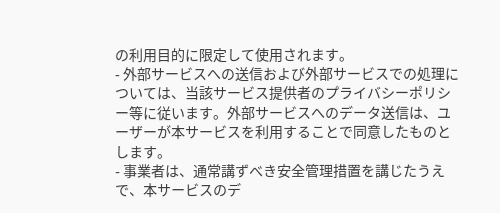の利用目的に限定して使用されます。
- 外部サービスへの送信および外部サービスでの処理については、当該サービス提供者のプライバシーポリシー等に従います。外部サービスへのデータ送信は、ユーザーが本サービスを利用することで同意したものとします。
- 事業者は、通常講ずべき安全管理措置を講じたうえで、本サービスのデ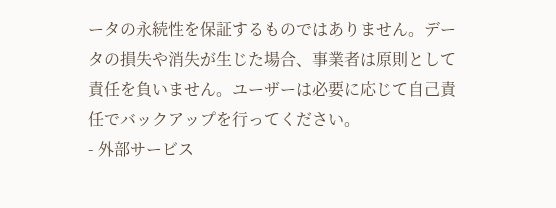ータの永続性を保証するものではありません。データの損失や消失が生じた場合、事業者は原則として責任を負いません。ユーザーは必要に応じて自己責任でバックアップを行ってください。
- 外部サービス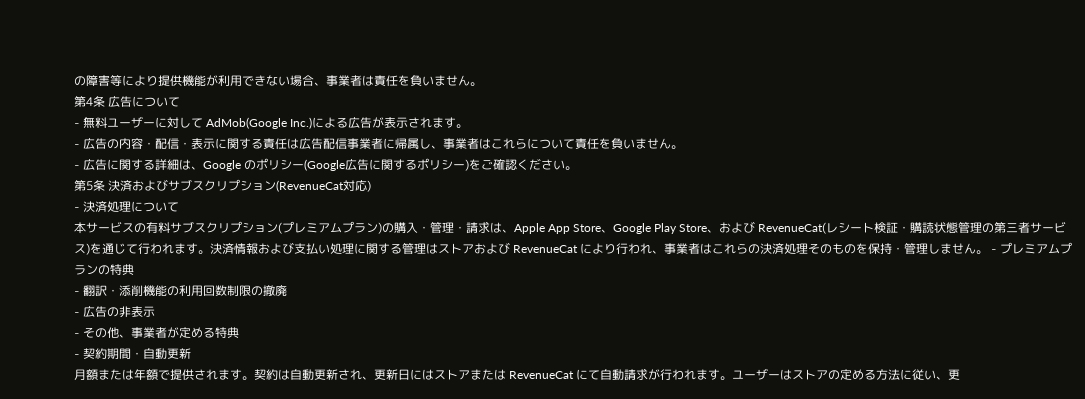の障害等により提供機能が利用できない場合、事業者は責任を負いません。
第4条 広告について
- 無料ユーザーに対して AdMob(Google Inc.)による広告が表示されます。
- 広告の内容・配信・表示に関する責任は広告配信事業者に帰属し、事業者はこれらについて責任を負いません。
- 広告に関する詳細は、Google のポリシー(Google広告に関するポリシー)をご確認ください。
第5条 決済およびサブスクリプション(RevenueCat対応)
- 決済処理について
本サービスの有料サブスクリプション(プレミアムプラン)の購入・管理・請求は、Apple App Store、Google Play Store、および RevenueCat(レシート検証・購読状態管理の第三者サービス)を通じて行われます。決済情報および支払い処理に関する管理はストアおよび RevenueCat により行われ、事業者はこれらの決済処理そのものを保持・管理しません。 - プレミアムプランの特典
- 翻訳・添削機能の利用回数制限の撤廃
- 広告の非表示
- その他、事業者が定める特典
- 契約期間・自動更新
月額または年額で提供されます。契約は自動更新され、更新日にはストアまたは RevenueCat にて自動請求が行われます。ユーザーはストアの定める方法に従い、更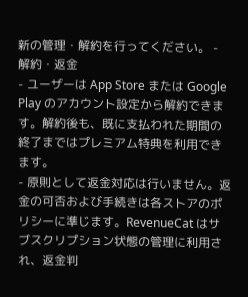新の管理・解約を行ってください。 - 解約・返金
- ユーザーは App Store または Google Play のアカウント設定から解約できます。解約後も、既に支払われた期間の終了まではプレミアム特典を利用できます。
- 原則として返金対応は行いません。返金の可否および手続きは各ストアのポリシーに準じます。RevenueCat はサブスクリプション状態の管理に利用され、返金判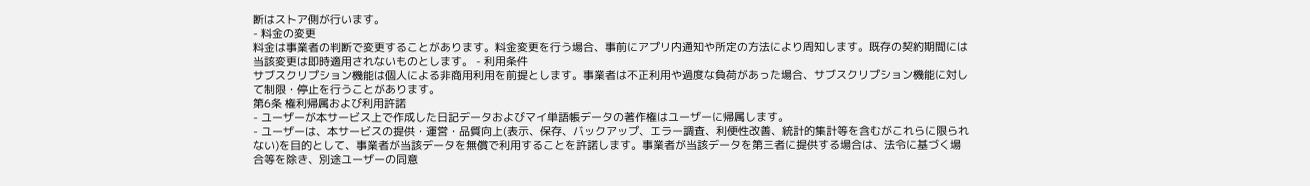断はストア側が行います。
- 料金の変更
料金は事業者の判断で変更することがあります。料金変更を行う場合、事前にアプリ内通知や所定の方法により周知します。既存の契約期間には当該変更は即時適用されないものとします。 - 利用条件
サブスクリプション機能は個人による非商用利用を前提とします。事業者は不正利用や過度な負荷があった場合、サブスクリプション機能に対して制限・停止を行うことがあります。
第6条 権利帰属および利用許諾
- ユーザーが本サービス上で作成した日記データおよびマイ単語帳データの著作権はユーザーに帰属します。
- ユーザーは、本サービスの提供・運営・品質向上(表示、保存、バックアップ、エラー調査、利便性改善、統計的集計等を含むがこれらに限られない)を目的として、事業者が当該データを無償で利用することを許諾します。事業者が当該データを第三者に提供する場合は、法令に基づく場合等を除き、別途ユーザーの同意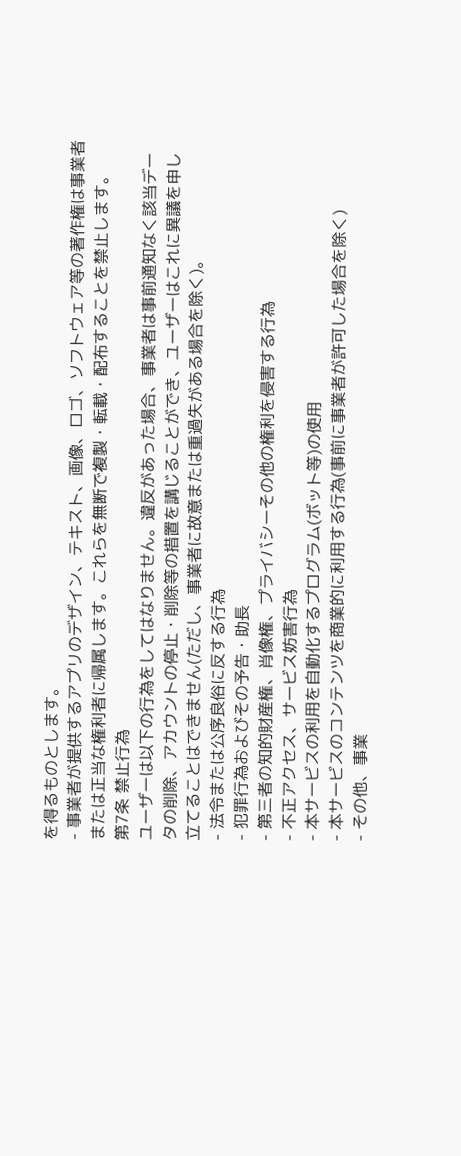を得るものとします。
- 事業者が提供するアプリのデザイン、テキスト、画像、ロゴ、ソフトウェア等の著作権は事業者または正当な権利者に帰属します。これらを無断で複製・転載・配布することを禁止します。
第7条 禁止行為
ユーザーは以下の行為をしてはなりません。違反があった場合、事業者は事前通知なく該当データの削除、アカウントの停止・削除等の措置を講じることができ、ユーザーはこれに異議を申し立てることはできません(ただし、事業者に故意または重過失がある場合を除く)。
- 法令または公序良俗に反する行為
- 犯罪行為およびその予告・助長
- 第三者の知的財産権、肖像権、プライバシーその他の権利を侵害する行為
- 不正アクセス、サービス妨害行為
- 本サービスの利用を自動化するプログラム(ボット等)の使用
- 本サービスのコンテンツを商業的に利用する行為(事前に事業者が許可した場合を除く)
- その他、事業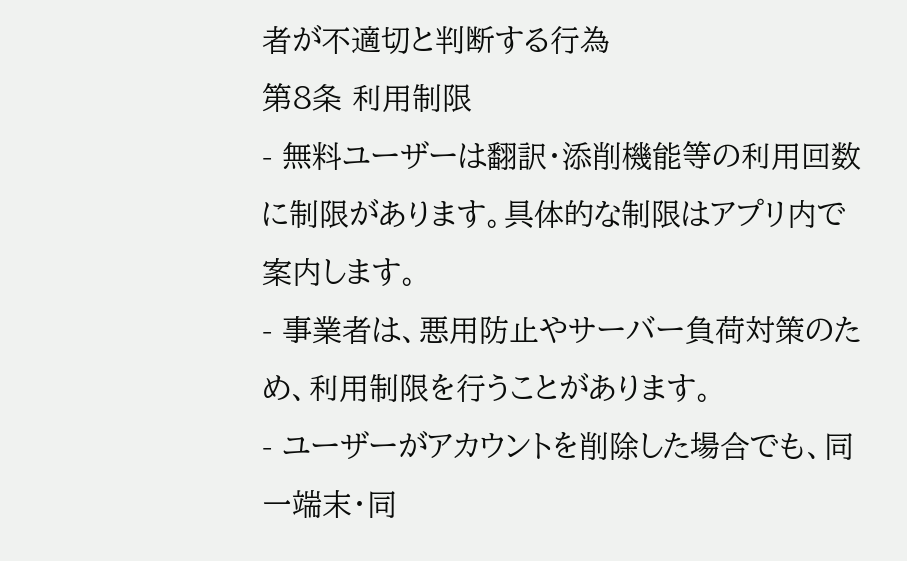者が不適切と判断する行為
第8条 利用制限
- 無料ユーザーは翻訳・添削機能等の利用回数に制限があります。具体的な制限はアプリ内で案内します。
- 事業者は、悪用防止やサーバー負荷対策のため、利用制限を行うことがあります。
- ユーザーがアカウントを削除した場合でも、同一端末・同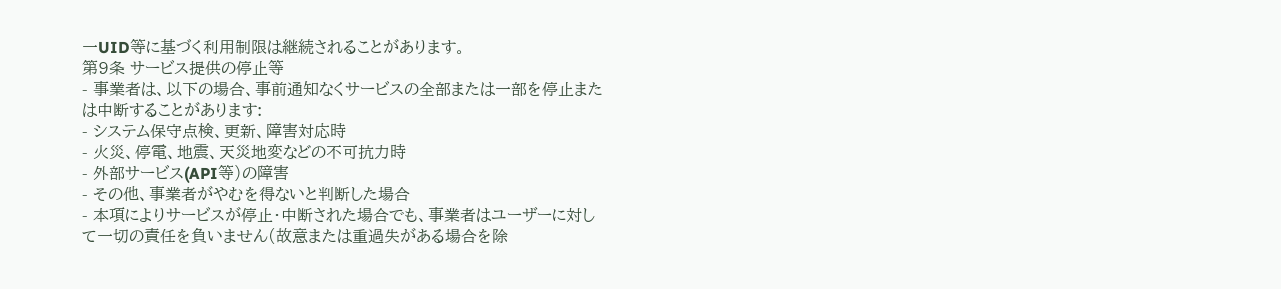一UID等に基づく利用制限は継続されることがあります。
第9条 サービス提供の停止等
- 事業者は、以下の場合、事前通知なくサービスの全部または一部を停止または中断することがあります:
- システム保守点検、更新、障害対応時
- 火災、停電、地震、天災地変などの不可抗力時
- 外部サービス(API等)の障害
- その他、事業者がやむを得ないと判断した場合
- 本項によりサービスが停止・中断された場合でも、事業者はユーザーに対して一切の責任を負いません(故意または重過失がある場合を除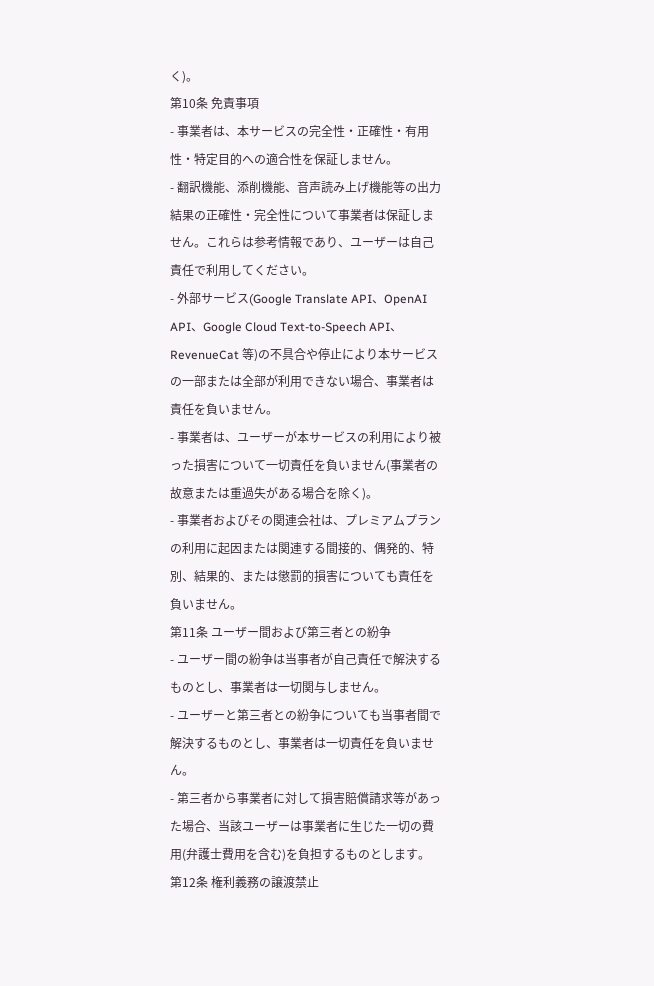く)。
第10条 免責事項
- 事業者は、本サービスの完全性・正確性・有用性・特定目的への適合性を保証しません。
- 翻訳機能、添削機能、音声読み上げ機能等の出力結果の正確性・完全性について事業者は保証しません。これらは参考情報であり、ユーザーは自己責任で利用してください。
- 外部サービス(Google Translate API、OpenAI API、Google Cloud Text-to-Speech API、RevenueCat 等)の不具合や停止により本サービスの一部または全部が利用できない場合、事業者は責任を負いません。
- 事業者は、ユーザーが本サービスの利用により被った損害について一切責任を負いません(事業者の故意または重過失がある場合を除く)。
- 事業者およびその関連会社は、プレミアムプランの利用に起因または関連する間接的、偶発的、特別、結果的、または懲罰的損害についても責任を負いません。
第11条 ユーザー間および第三者との紛争
- ユーザー間の紛争は当事者が自己責任で解決するものとし、事業者は一切関与しません。
- ユーザーと第三者との紛争についても当事者間で解決するものとし、事業者は一切責任を負いません。
- 第三者から事業者に対して損害賠償請求等があった場合、当該ユーザーは事業者に生じた一切の費用(弁護士費用を含む)を負担するものとします。
第12条 権利義務の譲渡禁止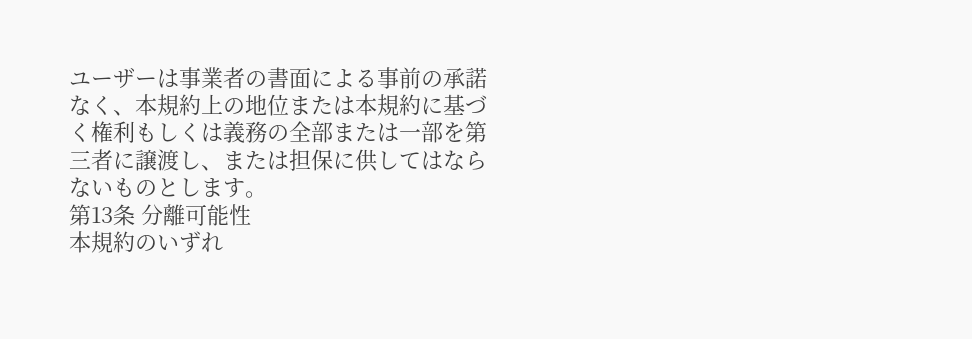ユーザーは事業者の書面による事前の承諾なく、本規約上の地位または本規約に基づく権利もしくは義務の全部または一部を第三者に譲渡し、または担保に供してはならないものとします。
第13条 分離可能性
本規約のいずれ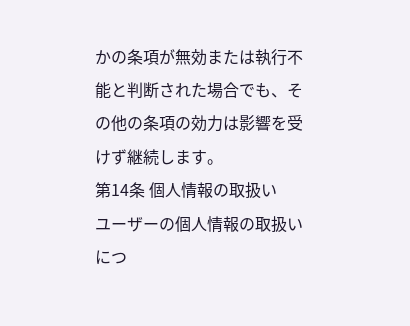かの条項が無効または執行不能と判断された場合でも、その他の条項の効力は影響を受けず継続します。
第14条 個人情報の取扱い
ユーザーの個人情報の取扱いにつ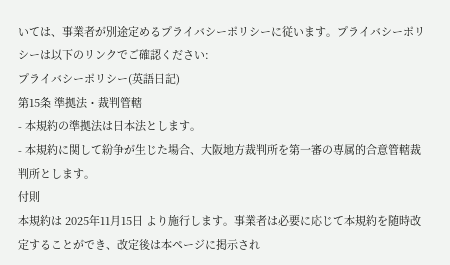いては、事業者が別途定めるプライバシーポリシーに従います。プライバシーポリシーは以下のリンクでご確認ください:
プライバシーポリシー(英語日記)
第15条 準拠法・裁判管轄
- 本規約の準拠法は日本法とします。
- 本規約に関して紛争が生じた場合、大阪地方裁判所を第一審の専属的合意管轄裁判所とします。
付則
本規約は 2025年11月15日 より施行します。事業者は必要に応じて本規約を随時改定することができ、改定後は本ページに掲示され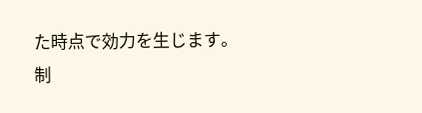た時点で効力を生じます。
制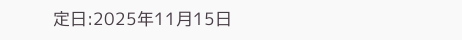定日:2025年11月15日